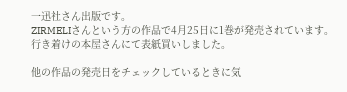一迅社さん出版です。
ZIRMELIさんという方の作品で4月25日に1巻が発売されています。
行き着けの本屋さんにて表紙買いしました。

他の作品の発売日をチェックしているときに気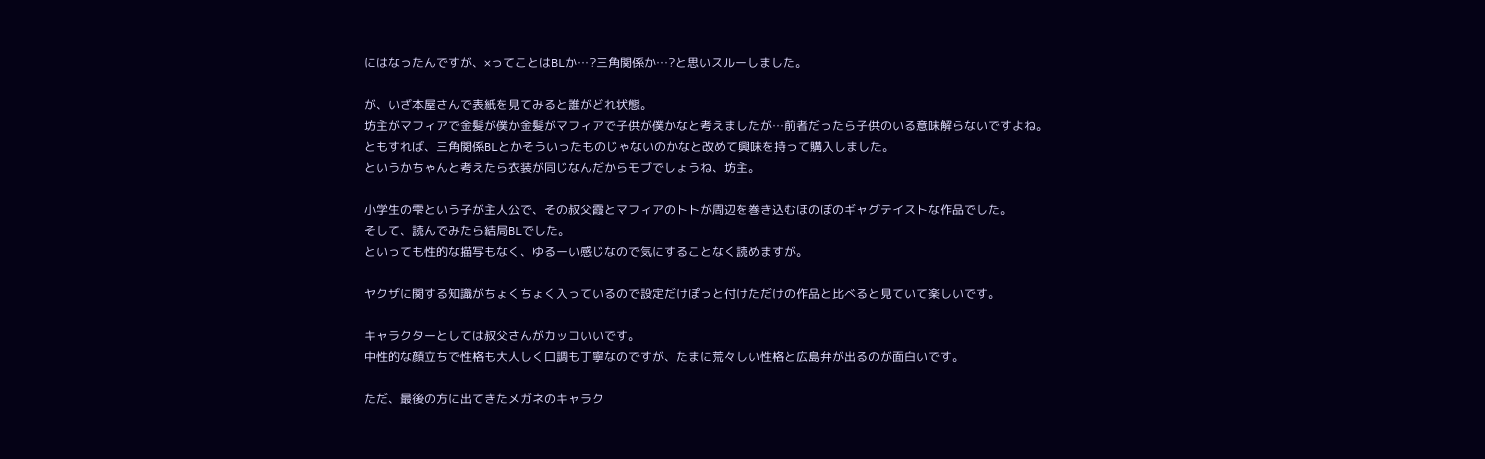にはなったんですが、×ってことはBLか…?三角関係か…?と思いスルーしました。

が、いざ本屋さんで表紙を見てみると誰がどれ状態。
坊主がマフィアで金髪が僕か金髪がマフィアで子供が僕かなと考えましたが…前者だったら子供のいる意味解らないですよね。
ともすれば、三角関係BLとかそういったものじゃないのかなと改めて興味を持って購入しました。
というかちゃんと考えたら衣装が同じなんだからモブでしょうね、坊主。

小学生の雫という子が主人公で、その叔父霞とマフィアのトトが周辺を巻き込むほのぼのギャグテイストな作品でした。
そして、読んでみたら結局BLでした。
といっても性的な描写もなく、ゆるーい感じなので気にすることなく読めますが。

ヤクザに関する知識がちょくちょく入っているので設定だけぽっと付けただけの作品と比べると見ていて楽しいです。

キャラクターとしては叔父さんがカッコいいです。
中性的な顔立ちで性格も大人しく口調も丁寧なのですが、たまに荒々しい性格と広島弁が出るのが面白いです。

ただ、最後の方に出てきたメガネのキャラク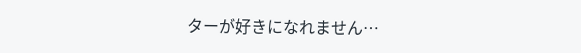ターが好きになれません…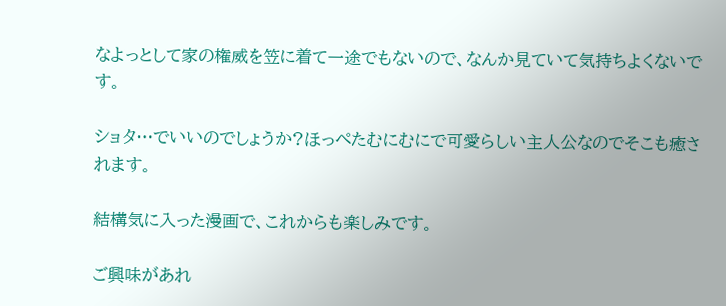なよっとして家の権威を笠に着て一途でもないので、なんか見ていて気持ちよくないです。

ショタ…でいいのでしょうか?ほっぺたむにむにで可愛らしい主人公なのでそこも癒されます。

結構気に入った漫画で、これからも楽しみです。

ご興味があれ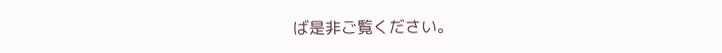ば是非ご覧ください。